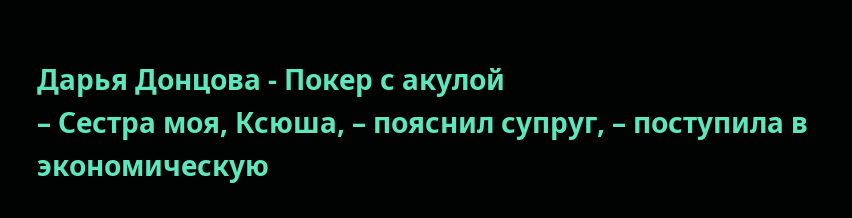Дарья Донцова - Покер с акулой
– Сестра моя, Ксюша, – пояснил супруг, – поступила в экономическую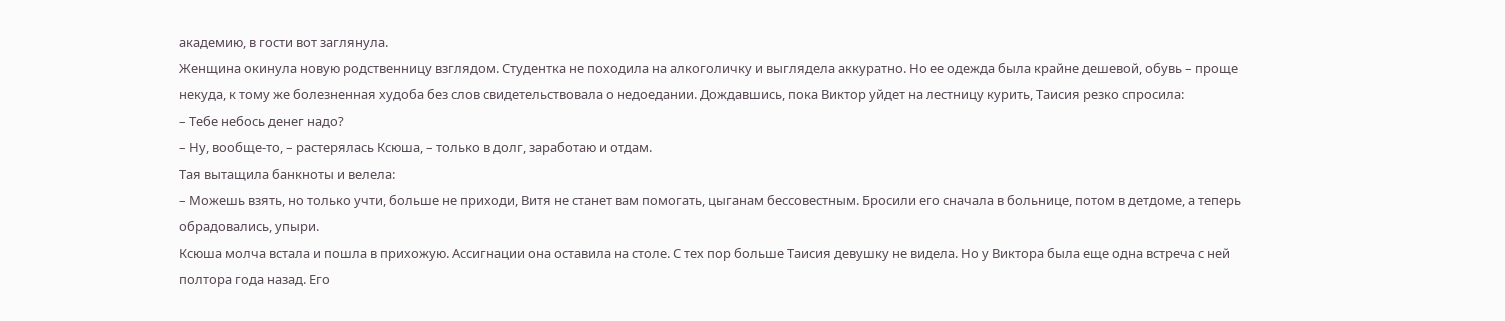академию, в гости вот заглянула.
Женщина окинула новую родственницу взглядом. Студентка не походила на алкоголичку и выглядела аккуратно. Но ее одежда была крайне дешевой, обувь – проще некуда, к тому же болезненная худоба без слов свидетельствовала о недоедании. Дождавшись, пока Виктор уйдет на лестницу курить, Таисия резко спросила:
– Тебе небось денег надо?
– Ну, вообще-то, – растерялась Ксюша, – только в долг, заработаю и отдам.
Тая вытащила банкноты и велела:
– Можешь взять, но только учти, больше не приходи, Витя не станет вам помогать, цыганам бессовестным. Бросили его сначала в больнице, потом в детдоме, а теперь обрадовались, упыри.
Ксюша молча встала и пошла в прихожую. Ассигнации она оставила на столе. С тех пор больше Таисия девушку не видела. Но у Виктора была еще одна встреча с ней полтора года назад. Его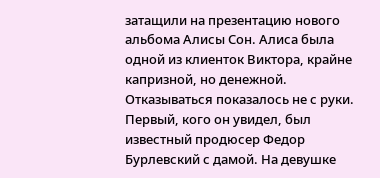затащили на презентацию нового альбома Алисы Сон. Алиса была одной из клиенток Виктора, крайне капризной, но денежной. Отказываться показалось не с руки. Первый, кого он увидел, был известный продюсер Федор Бурлевский с дамой. На девушке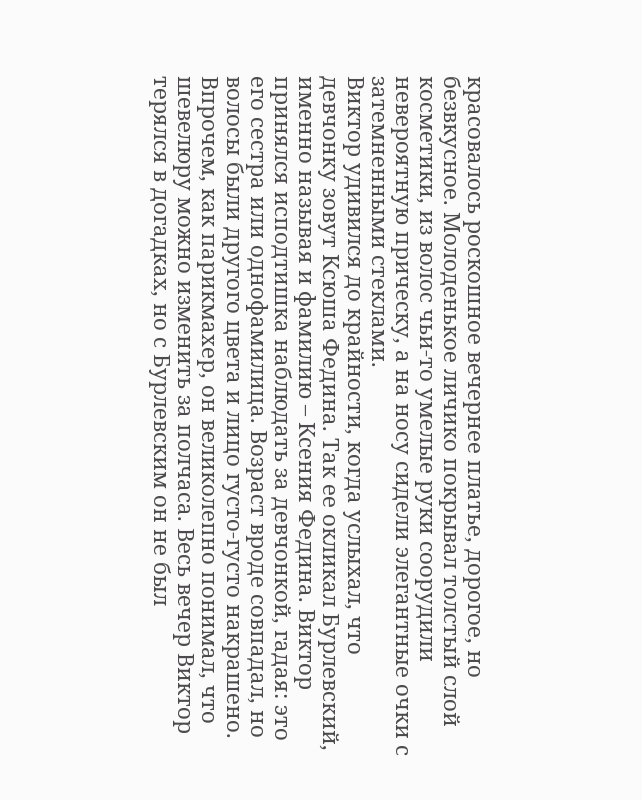красовалось роскошное вечернее платье, дорогое, но безвкусное. Молоденькое личико покрывал толстый слой косметики, из волос чьи-то умелые руки соорудили невероятную прическу, а на носу сидели элегантные очки с затемненными стеклами.
Виктор удивился до крайности, когда услыхал, что девчонку зовут Ксюша Федина. Так ее окликал Бурлевский, именно называя и фамилию – Ксения Федина. Виктор принялся исподтишка наблюдать за девчонкой, гадая: это его сестра или однофамилица. Возраст вроде совпадал, но волосы были другого цвета и лицо густо-густо накрашено.
Впрочем, как парикмахер, он великолепно понимал, что шевелюру можно изменить за полчаса. Весь вечер Виктор терялся в догадках, но с Бурлевским он не был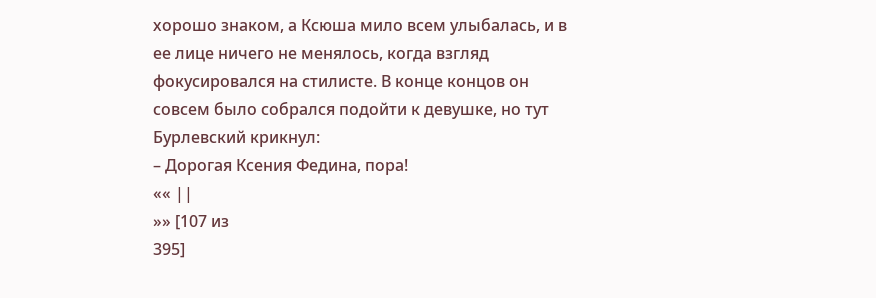хорошо знаком, а Ксюша мило всем улыбалась, и в ее лице ничего не менялось, когда взгляд фокусировался на стилисте. В конце концов он совсем было собрался подойти к девушке, но тут Бурлевский крикнул:
– Дорогая Ксения Федина, пора!
«« ||
»» [107 из
395]